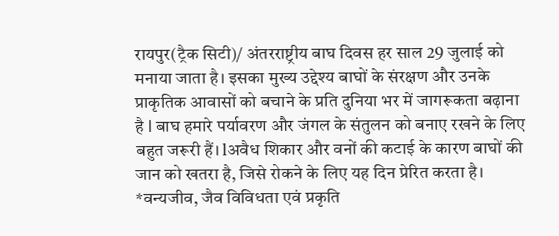रायपुर(ट्रैक सिटी)/ अंतरराष्ट्रीय बाघ दिवस हर साल 29 जुलाई को मनाया जाता है। इसका मुख्य उद्देश्य बाघों के संरक्षण और उनके प्राकृतिक आवासों को बचाने के प्रति दुनिया भर में जागरूकता बढ़ाना है l बाघ हमारे पर्यावरण और जंगल के संतुलन को बनाए रखने के लिए बहुत जरूरी हैं। lअवैध शिकार और वनों की कटाई के कारण बाघों की जान को खतरा है, जिसे रोकने के लिए यह दिन प्रेरित करता है।
*वन्यजीव, जैव विविधता एवं प्रकृति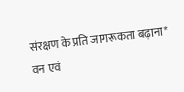संरक्षण के प्रति जागरूकता बढ़ाना*
वन एवं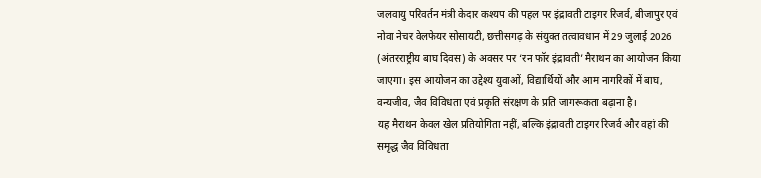जलवायु परिवर्तन मंत्री केदार कश्यप की पहल पर इंद्रावती टाइगर रिजर्व, बीजापुर एवं नोवा नेचर वेलफेयर सोसायटी, छत्तीसगढ़ के संयुक्त तत्वावधान में 29 जुलाई 2026 (अंतरराष्ट्रीय बाघ दिवस) के अवसर पर ‘रन फॉर इंद्रावती’ मैराथन का आयोजन किया जाएगा। इस आयोजन का उद्देश्य युवाओं, विद्यार्थियों और आम नागरिकों में बाघ, वन्यजीव, जैव विविधता एवं प्रकृति संरक्षण के प्रति जागरूकता बढ़ाना है।
यह मैराथन केवल खेल प्रतियोगिता नहीं, बल्कि इंद्रावती टाइगर रिजर्व और वहां की समृद्ध जैव विविधता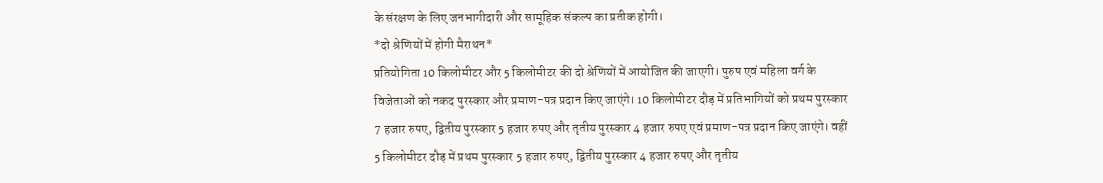के संरक्षण के लिए जनभागीदारी और सामूहिक संकल्प का प्रतीक होगी।
*दो श्रेणियों में होगी मैराथन*
प्रतियोगिता 10 किलोमीटर और 5 किलोमीटर की दो श्रेणियों में आयोजित की जाएगी। पुरुष एवं महिला वर्ग के विजेताओं को नकद पुरस्कार और प्रमाण-पत्र प्रदान किए जाएंगे। 10 किलोमीटर दौड़ में प्रतिभागियों को प्रथम पुरस्कार 7 हजार रुपए, द्वितीय पुरस्कार 5 हजार रुपए और तृतीय पुरस्कार 4 हजार रुपए एवं प्रमाण-पत्र प्रदान किए जाएंगे। वहीं 5 किलोमीटर दौड़ में प्रथम पुरस्कार 5 हजार रुपए, द्वितीय पुरस्कार 4 हजार रुपए और तृतीय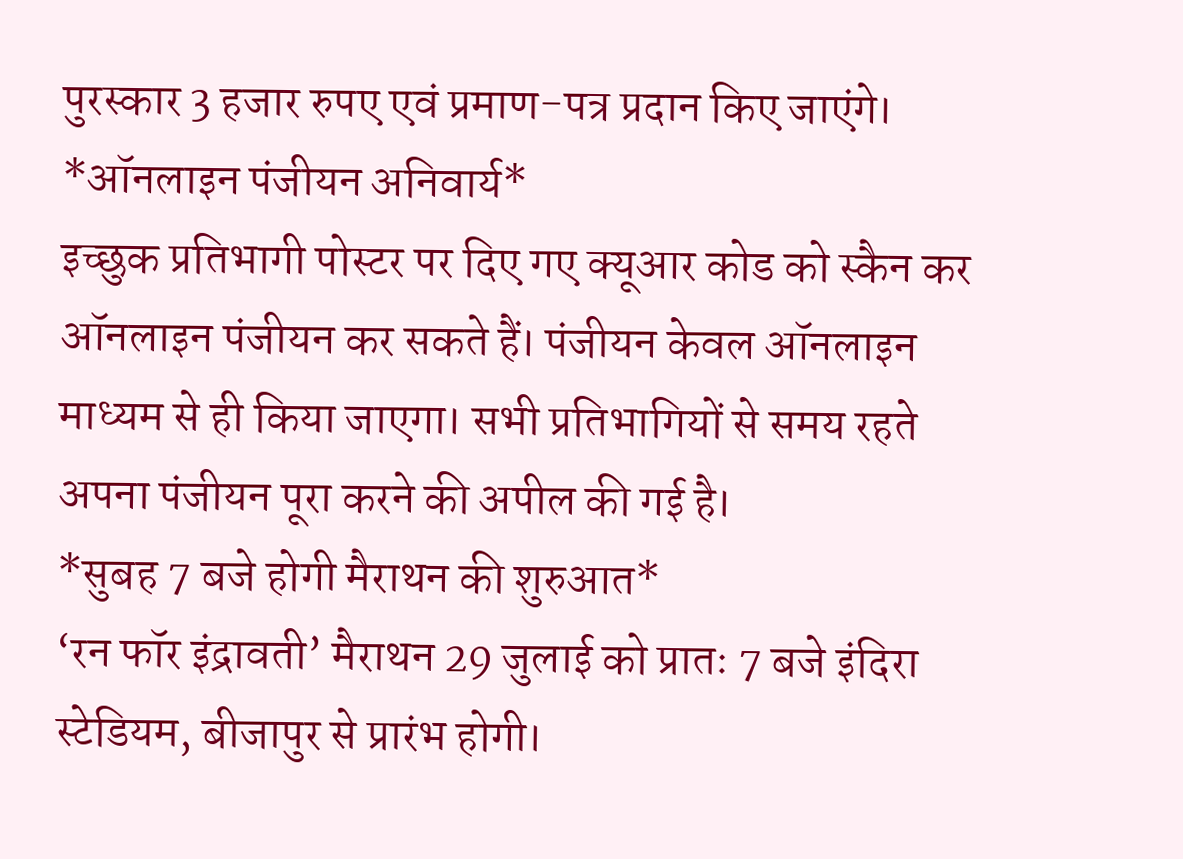पुरस्कार 3 हजार रुपए एवं प्रमाण-पत्र प्रदान किए जाएंगे।
*ऑनलाइन पंजीयन अनिवार्य*
इच्छुक प्रतिभागी पोस्टर पर दिए गए क्यूआर कोड को स्कैन कर ऑनलाइन पंजीयन कर सकते हैं। पंजीयन केवल ऑनलाइन माध्यम से ही किया जाएगा। सभी प्रतिभागियों से समय रहते अपना पंजीयन पूरा करने की अपील की गई है।
*सुबह 7 बजे होगी मैराथन की शुरुआत*
‘रन फॉर इंद्रावती’ मैराथन 29 जुलाई को प्रातः 7 बजे इंदिरा स्टेडियम, बीजापुर से प्रारंभ होगी।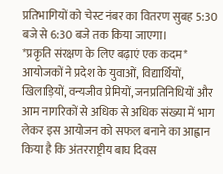प्रतिभागियों को चेस्ट नंबर का वितरण सुबह 5:30 बजे से 6:30 बजे तक किया जाएगा।
*प्रकृति संरक्षण के लिए बढ़ाएं एक कदम*
आयोजकों ने प्रदेश के युवाओं, विद्यार्थियों, खिलाड़ियों, वन्यजीव प्रेमियों, जनप्रतिनिधियों और आम नागरिकों से अधिक से अधिक संख्या में भाग लेकर इस आयोजन को सफल बनाने का आह्वान किया है कि अंतरराष्ट्रीय बाघ दिवस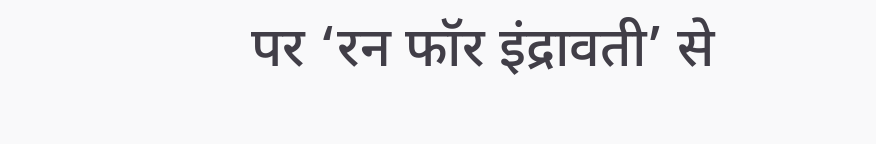पर ‘रन फॉर इंद्रावती’ से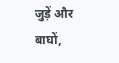जुड़ें और बाघों,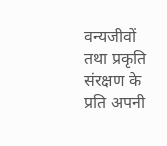वन्यजीवों तथा प्रकृति संरक्षण के प्रति अपनी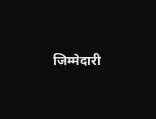जिम्मेदारी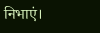निभाएं।